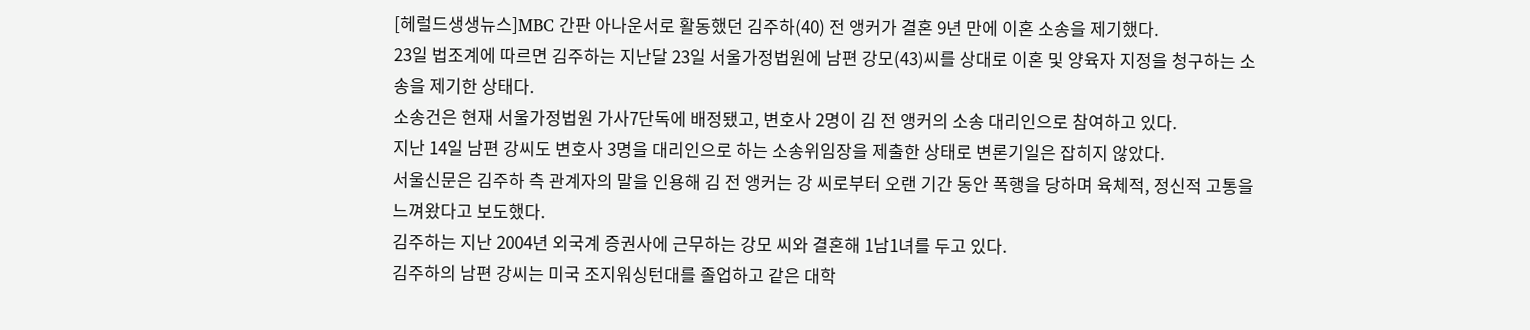[헤럴드생생뉴스]MBC 간판 아나운서로 활동했던 김주하(40) 전 앵커가 결혼 9년 만에 이혼 소송을 제기했다.
23일 법조계에 따르면 김주하는 지난달 23일 서울가정법원에 남편 강모(43)씨를 상대로 이혼 및 양육자 지정을 청구하는 소송을 제기한 상태다.
소송건은 현재 서울가정법원 가사7단독에 배정됐고, 변호사 2명이 김 전 앵커의 소송 대리인으로 참여하고 있다.
지난 14일 남편 강씨도 변호사 3명을 대리인으로 하는 소송위임장을 제출한 상태로 변론기일은 잡히지 않았다.
서울신문은 김주하 측 관계자의 말을 인용해 김 전 앵커는 강 씨로부터 오랜 기간 동안 폭행을 당하며 육체적, 정신적 고통을 느껴왔다고 보도했다.
김주하는 지난 2004년 외국계 증권사에 근무하는 강모 씨와 결혼해 1남1녀를 두고 있다.
김주하의 남편 강씨는 미국 조지워싱턴대를 졸업하고 같은 대학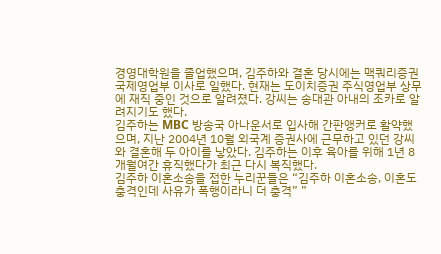경영대학원을 졸업했으며, 김주하와 결혼 당시에는 맥쿼리증권 국제영업부 이사로 일했다. 현재는 도이치증권 주식영업부 상무에 재직 중인 것으로 알려졌다. 강씨는 송대관 아내의 조카로 알려지기도 했다.
김주하는 MBC 방송국 아나운서로 입사해 간판앵커로 활약했으며, 지난 2004년 10월 외국계 증권사에 근무하고 있던 강씨와 결혼해 두 아이를 낳았다. 김주하는 이후 육아를 위해 1년 8개월여간 휴직했다가 최근 다시 복직했다.
김주하 이혼소송을 접한 누리꾼들은 “김주하 이혼소송, 이혼도 충격인데 사유가 폭행이라니 더 충격” ”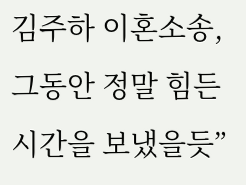김주하 이혼소송, 그동안 정말 힘든 시간을 보냈을듯”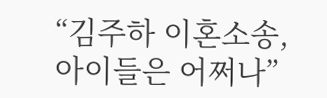“김주하 이혼소송, 아이들은 어쩌나”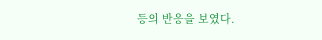등의 반응을 보였다.